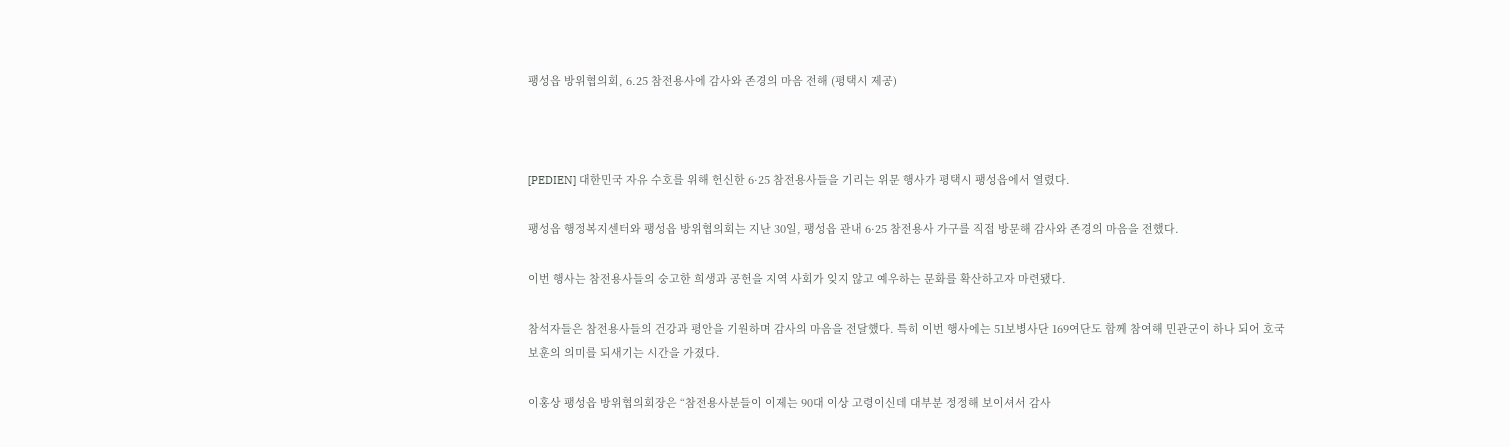팽성읍 방위협의회, 6․25 참전용사에 감사와 존경의 마음 전해 (평택시 제공)



[PEDIEN] 대한민국 자유 수호를 위해 헌신한 6·25 참전용사들을 기리는 위문 행사가 평택시 팽성읍에서 열렸다.

팽성읍 행정복지센터와 팽성읍 방위협의회는 지난 30일, 팽성읍 관내 6·25 참전용사 가구를 직접 방문해 감사와 존경의 마음을 전했다.

이번 행사는 참전용사들의 숭고한 희생과 공헌을 지역 사회가 잊지 않고 예우하는 문화를 확산하고자 마련됐다.

참석자들은 참전용사들의 건강과 평안을 기원하며 감사의 마음을 전달했다. 특히 이번 행사에는 51보병사단 169여단도 함께 참여해 민관군이 하나 되어 호국보훈의 의미를 되새기는 시간을 가졌다.

이홍상 팽성읍 방위협의회장은 “참전용사분들이 이제는 90대 이상 고령이신데 대부분 정정해 보이셔서 감사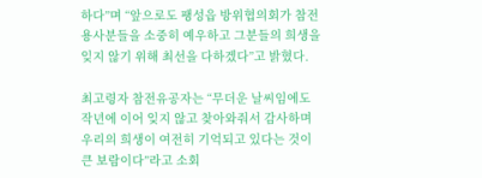하다”며 “앞으로도 팽성읍 방위협의회가 참전용사분들을 소중히 예우하고 그분들의 희생을 잊지 않기 위해 최선을 다하겠다”고 밝혔다.

최고령자 참전유공자는 “무더운 날씨임에도 작년에 이어 잊지 않고 찾아와줘서 감사하며 우리의 희생이 여전히 기억되고 있다는 것이 큰 보람이다”라고 소회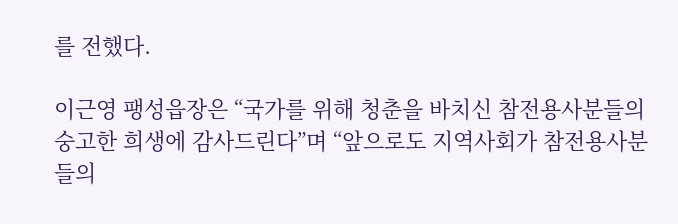를 전했다.

이근영 팽성읍장은 “국가를 위해 청춘을 바치신 참전용사분들의 숭고한 희생에 감사드린다”며 “앞으로도 지역사회가 참전용사분들의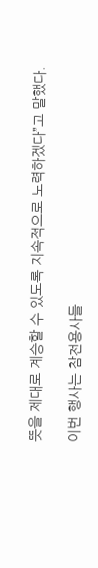뜻을 제대로 계승할 수 있도록 지속적으로 노력하겠다”고 말했다.

이번 행사는 참전용사들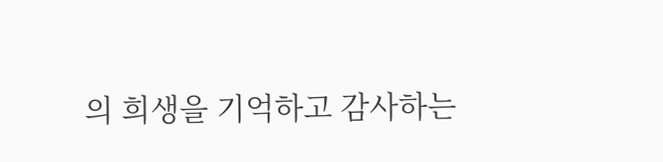의 희생을 기억하고 감사하는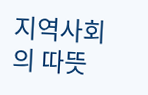지역사회의 따뜻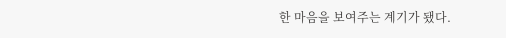한 마음을 보여주는 계기가 됐다.